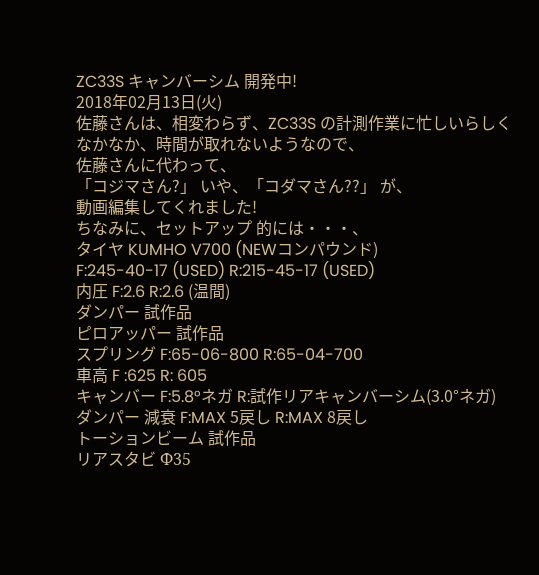ZC33S キャンバーシム 開発中!
2018年02月13日(火)
佐藤さんは、相変わらず、ZC33S の計測作業に忙しいらしく
なかなか、時間が取れないようなので、
佐藤さんに代わって、
「コジマさん?」 いや、「コダマさん??」 が、
動画編集してくれました!
ちなみに、セットアップ 的には・・・、
タイヤ KUMHO V700 (NEWコンパウンド)
F:245-40-17 (USED) R:215-45-17 (USED)
内圧 F:2.6 R:2.6 (温間)
ダンパー 試作品
ピロアッパー 試作品
スプリング F:65-06-800 R:65-04-700
車高 F :625 R: 605
キャンバー F:5.8°ネガ R:試作リアキャンバーシム(3.0°ネガ)
ダンパー 減衰 F:MAX 5戻し R:MAX 8戻し
トーションビーム 試作品
リアスタビ Φ35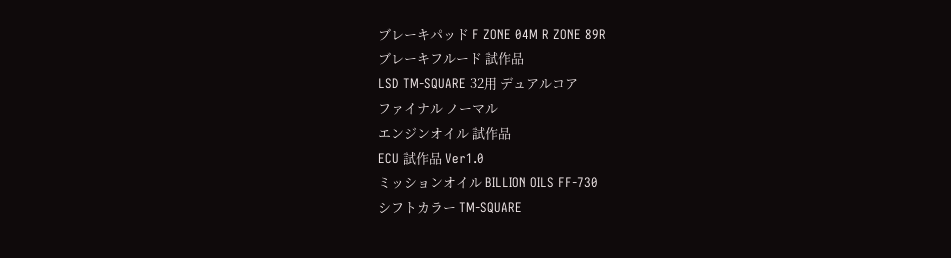ブレーキパッド F ZONE 04M R ZONE 89R
ブレーキフルード 試作品
LSD TM-SQUARE 32用 デュアルコア
ファイナル ノーマル
エンジンオイル 試作品
ECU 試作品 Ver1.0
ミッションオイル BILLION OILS FF-730
シフトカラー TM-SQUARE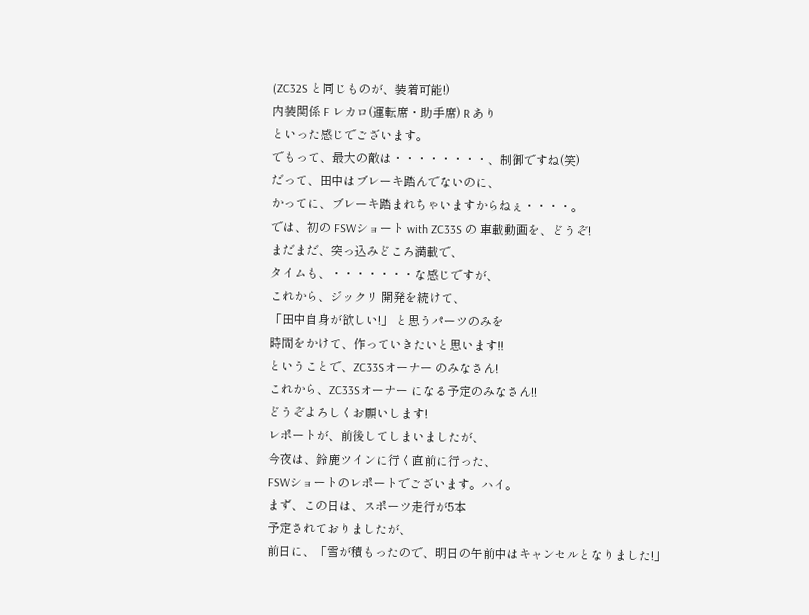(ZC32S と同じものが、装着可能!)
内装関係 F レカロ(運転席・助手席) R あり
といった感じでございます。
でもって、最大の敵は・・・・・・・・、制御ですね(笑)
だって、田中はブレーキ踏んでないのに、
かってに、ブレーキ踏まれちゃいますからねぇ・・・・。
では、初の FSWショート with ZC33S の 車載動画を、どうぞ!
まだまだ、突っ込みどころ満載で、
タイムも、・・・・・・・な感じですが、
これから、ジックリ 開発を続けて、
「田中自身が欲しい!」 と思うパーツのみを
時間をかけて、作っていきたいと思います!!
ということで、ZC33Sオーナー のみなさん!
これから、ZC33Sオーナー になる予定のみなさん!!
どうぞよろしくお願いします!
レポートが、前後してしまいましたが、
今夜は、鈴鹿ツインに行く直前に行った、
FSWショートのレポートでございます。ハイ。
まず、この日は、スポーツ走行が5本
予定されておりましたが、
前日に、「雪が積もったので、明日の午前中はキャンセルとなりました!」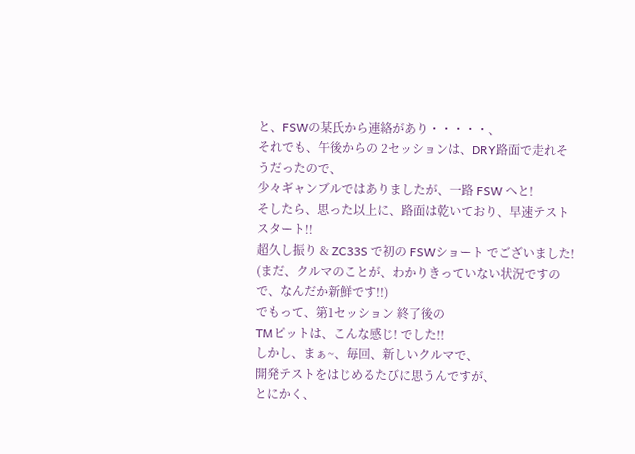と、FSWの某氏から連絡があり・・・・・、
それでも、午後からの 2セッションは、DRY路面で走れそうだったので、
少々ギャンブルではありましたが、一路 FSW へと!
そしたら、思った以上に、路面は乾いており、早速テストスタート!!
超久し振り & ZC33S で初の FSWショート でございました!
(まだ、クルマのことが、わかりきっていない状況ですので、なんだか新鮮です!!)
でもって、第1セッション 終了後の
TMピットは、こんな感じ! でした!!
しかし、まぁ~、毎回、新しいクルマで、
開発テストをはじめるたびに思うんですが、
とにかく、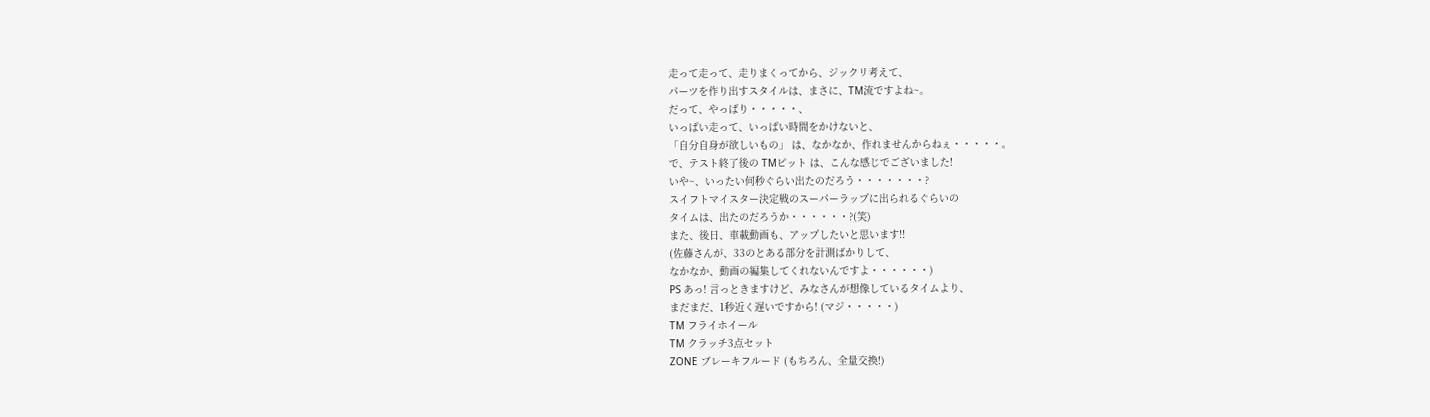走って走って、走りまくってから、ジックリ考えて、
パーツを作り出すスタイルは、まさに、TM流ですよね~。
だって、やっぱり・・・・・、
いっぱい走って、いっぱい時間をかけないと、
「自分自身が欲しいもの」 は、なかなか、作れませんからねぇ・・・・・。
で、テスト終了後の TMピット は、こんな感じでございました!
いや~、いったい何秒ぐらい出たのだろう・・・・・・・?
スイフトマイスター決定戦のスーパーラップに出られるぐらいの
タイムは、出たのだろうか・・・・・・?(笑)
また、後日、車載動画も、アップしたいと思います!!
(佐藤さんが、33のとある部分を計測ばかりして、
なかなか、動画の編集してくれないんですよ・・・・・・)
PS あっ! 言っときますけど、みなさんが想像しているタイムより、
まだまだ、1秒近く遅いですから! (マジ・・・・・)
TM フライホイール
TM クラッチ3点セット
ZONE ブレーキフルード (もちろん、全量交換!)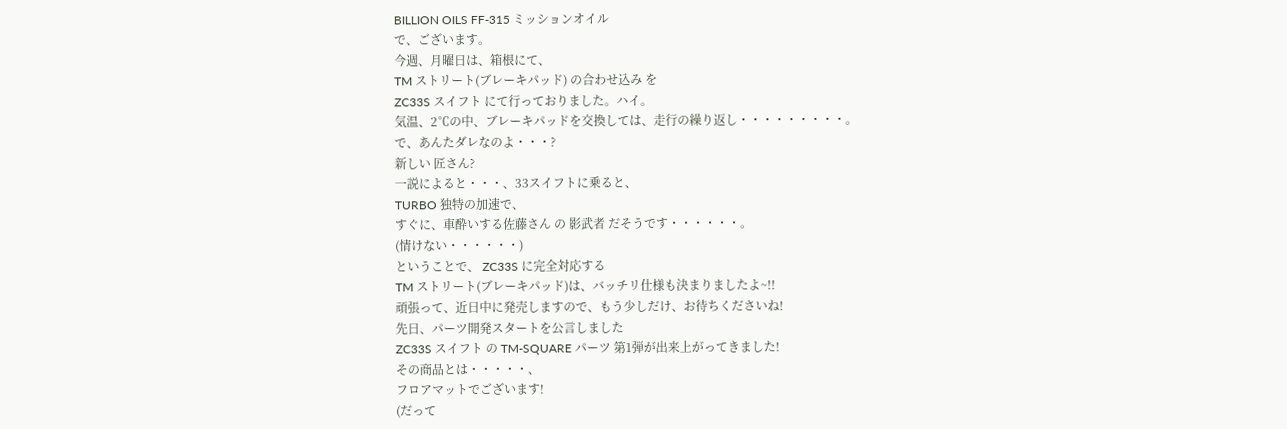BILLION OILS FF-315 ミッションオイル
で、ございます。
今週、月曜日は、箱根にて、
TM ストリート(ブレーキパッド) の合わせ込み を
ZC33S スイフト にて行っておりました。ハイ。
気温、2℃の中、ブレーキパッドを交換しては、走行の繰り返し・・・・・・・・・。
で、あんたダレなのよ・・・?
新しい 匠さん?
一説によると・・・、33スイフトに乗ると、
TURBO 独特の加速で、
すぐに、車酔いする佐藤さん の 影武者 だそうです・・・・・・。
(情けない・・・・・・)
ということで、 ZC33S に完全対応する
TM ストリート(ブレーキパッド)は、バッチリ仕様も決まりましたよ~!!
頑張って、近日中に発売しますので、もう少しだけ、お待ちくださいね!
先日、パーツ開発スタートを公言しました
ZC33S スイフト の TM-SQUARE パーツ 第1弾が出来上がってきました!
その商品とは・・・・・、
フロアマットでございます!
(だって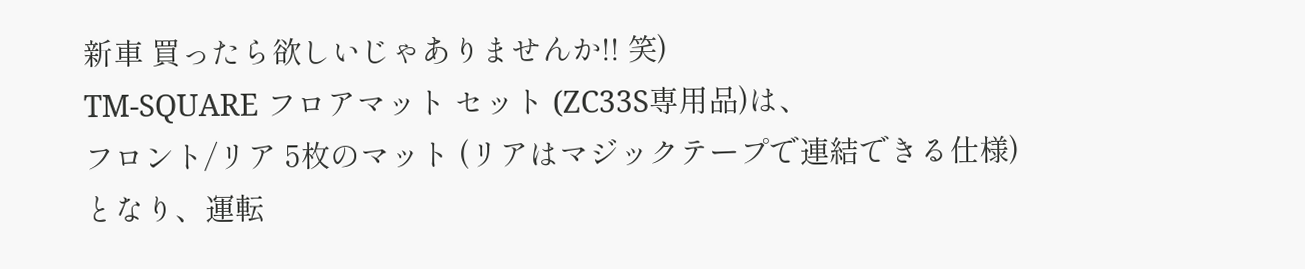新車 買ったら欲しいじゃありませんか!! 笑)
TM-SQUARE フロアマット セット (ZC33S専用品)は、
フロント/リア 5枚のマット (リアはマジックテープで連結できる仕様)
となり、運転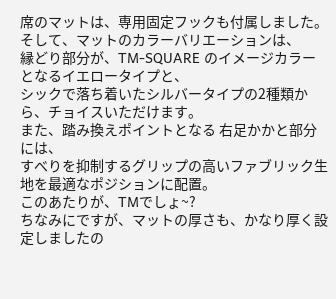席のマットは、専用固定フックも付属しました。
そして、マットのカラーバリエーションは、
縁どり部分が、TM-SQUARE のイメージカラーとなるイエロータイプと、
シックで落ち着いたシルバータイプの2種類から、チョイスいただけます。
また、踏み換えポイントとなる 右足かかと部分には、
すべりを抑制するグリップの高いファブリック生地を最適なポジションに配置。
このあたりが、TMでしょ~?
ちなみにですが、マットの厚さも、かなり厚く設定しましたの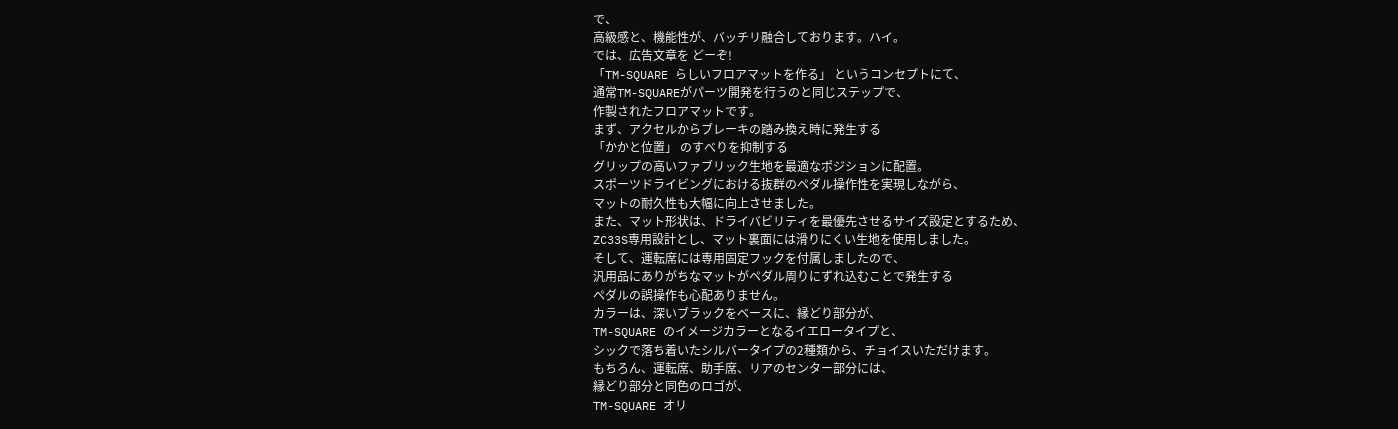で、
高級感と、機能性が、バッチリ融合しております。ハイ。
では、広告文章を どーぞ!
「TM-SQUARE らしいフロアマットを作る」 というコンセプトにて、
通常TM-SQUAREがパーツ開発を行うのと同じステップで、
作製されたフロアマットです。
まず、アクセルからブレーキの踏み換え時に発生する
「かかと位置」 のすべりを抑制する
グリップの高いファブリック生地を最適なポジションに配置。
スポーツドライビングにおける抜群のペダル操作性を実現しながら、
マットの耐久性も大幅に向上させました。
また、マット形状は、ドライバビリティを最優先させるサイズ設定とするため、
ZC33S専用設計とし、マット裏面には滑りにくい生地を使用しました。
そして、運転席には専用固定フックを付属しましたので、
汎用品にありがちなマットがペダル周りにずれ込むことで発生する
ペダルの誤操作も心配ありません。
カラーは、深いブラックをベースに、縁どり部分が、
TM-SQUARE のイメージカラーとなるイエロータイプと、
シックで落ち着いたシルバータイプの2種類から、チョイスいただけます。
もちろん、運転席、助手席、リアのセンター部分には、
縁どり部分と同色のロゴが、
TM-SQUARE オリ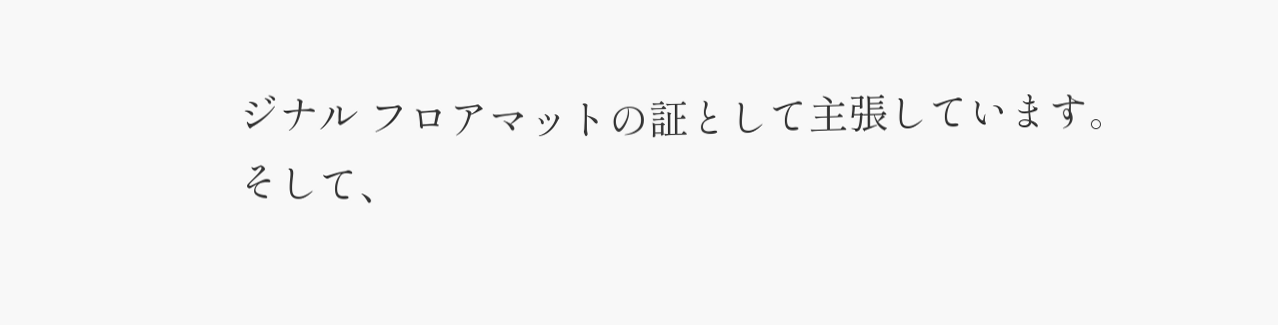ジナル フロアマットの証として主張しています。
そして、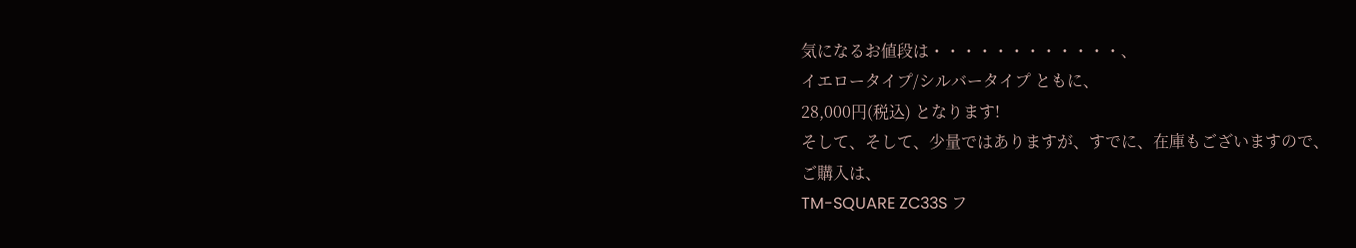気になるお値段は・・・・・・・・・・・・、
イエロータイプ/シルバータイプ ともに、
28,000円(税込) となります!
そして、そして、少量ではありますが、すでに、在庫もございますので、
ご購入は、
TM-SQUARE ZC33S フ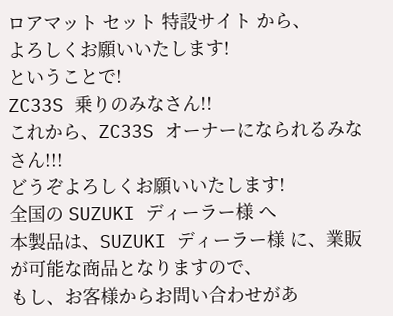ロアマット セット 特設サイト から、
よろしくお願いいたします!
ということで!
ZC33S 乗りのみなさん!!
これから、ZC33S オーナーになられるみなさん!!!
どうぞよろしくお願いいたします!
全国の SUZUKI ディーラー様 へ
本製品は、SUZUKI ディーラー様 に、業販が可能な商品となりますので、
もし、お客様からお問い合わせがあ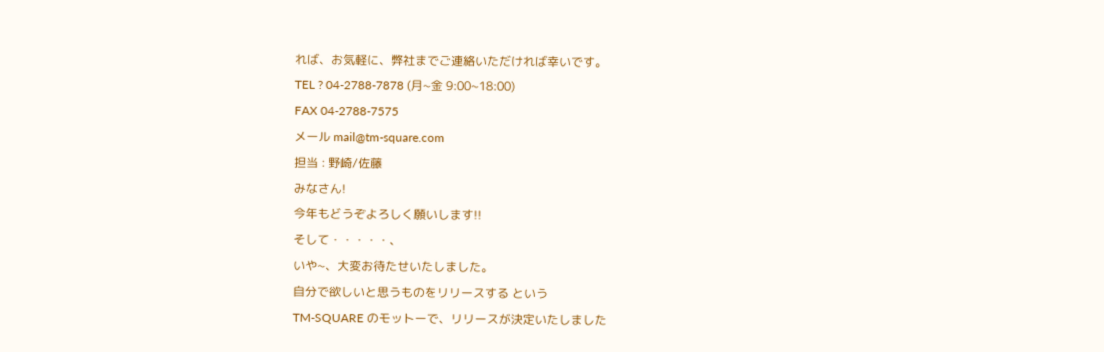れば、お気軽に、弊社までご連絡いただければ幸いです。
TEL ? 04-2788-7878 (月~金 9:00~18:00)
FAX 04-2788-7575
メール mail@tm-square.com
担当 : 野崎/佐藤
みなさん!
今年もどうぞよろしく願いします!!
そして・・・・・、
いや~、大変お待たせいたしました。
自分で欲しいと思うものをリリースする という
TM-SQUARE のモットーで、リリースが決定いたしました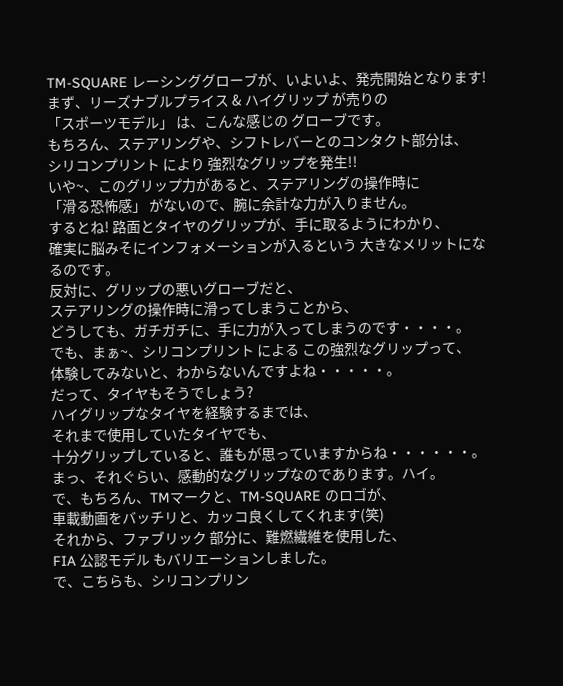TM-SQUARE レーシンググローブが、いよいよ、発売開始となります!
まず、リーズナブルプライス & ハイグリップ が売りの
「スポーツモデル」 は、こんな感じの グローブです。
もちろん、ステアリングや、シフトレバーとのコンタクト部分は、
シリコンプリント により 強烈なグリップを発生!!
いや~、このグリップ力があると、ステアリングの操作時に
「滑る恐怖感」 がないので、腕に余計な力が入りません。
するとね! 路面とタイヤのグリップが、手に取るようにわかり、
確実に脳みそにインフォメーションが入るという 大きなメリットになるのです。
反対に、グリップの悪いグローブだと、
ステアリングの操作時に滑ってしまうことから、
どうしても、ガチガチに、手に力が入ってしまうのです・・・・。
でも、まぁ~、シリコンプリント による この強烈なグリップって、
体験してみないと、わからないんですよね・・・・・。
だって、タイヤもそうでしょう?
ハイグリップなタイヤを経験するまでは、
それまで使用していたタイヤでも、
十分グリップしていると、誰もが思っていますからね・・・・・・。
まっ、それぐらい、感動的なグリップなのであります。ハイ。
で、もちろん、TMマークと、TM-SQUARE のロゴが、
車載動画をバッチリと、カッコ良くしてくれます(笑)
それから、ファブリック 部分に、難燃繊維を使用した、
FIA 公認モデル もバリエーションしました。
で、こちらも、シリコンプリン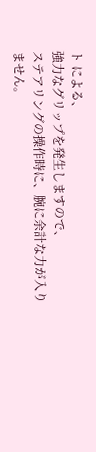ト による、
強力なグリップを発生しますので、
ステアリングの操作時に、腕に余計な力が入りません。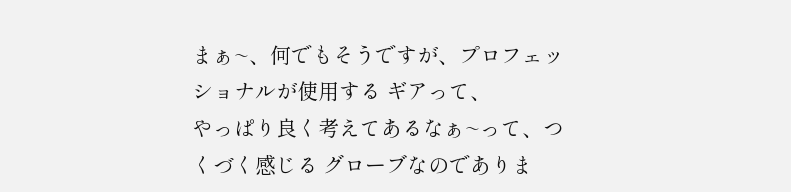まぁ~、何でもそうですが、プロフェッショナルが使用する ギアって、
やっぱり良く考えてあるなぁ~って、つくづく感じる グローブなのでありま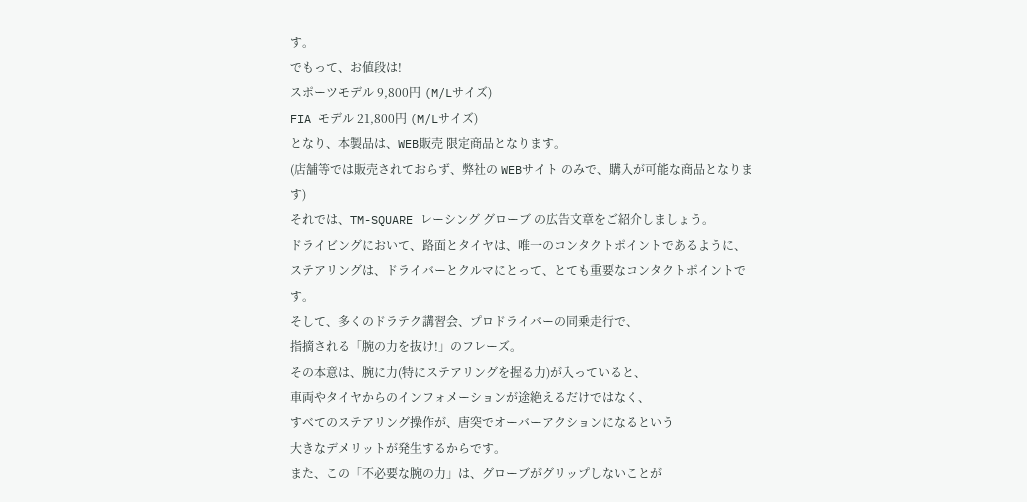す。
でもって、お値段は!
スポーツモデル 9,800円 (M/Lサイズ)
FIA モデル 21,800円 (M/Lサイズ)
となり、本製品は、WEB販売 限定商品となります。
(店舗等では販売されておらず、弊社の WEBサイト のみで、購入が可能な商品となります)
それでは、TM-SQUARE レーシング グローブ の広告文章をご紹介しましょう。
ドライビングにおいて、路面とタイヤは、唯一のコンタクトポイントであるように、
ステアリングは、ドライバーとクルマにとって、とても重要なコンタクトポイントです。
そして、多くのドラテク講習会、プロドライバーの同乗走行で、
指摘される「腕の力を抜け!」のフレーズ。
その本意は、腕に力(特にステアリングを握る力)が入っていると、
車両やタイヤからのインフォメーションが途絶えるだけではなく、
すべてのステアリング操作が、唐突でオーバーアクションになるという
大きなデメリットが発生するからです。
また、この「不必要な腕の力」は、グローブがグリップしないことが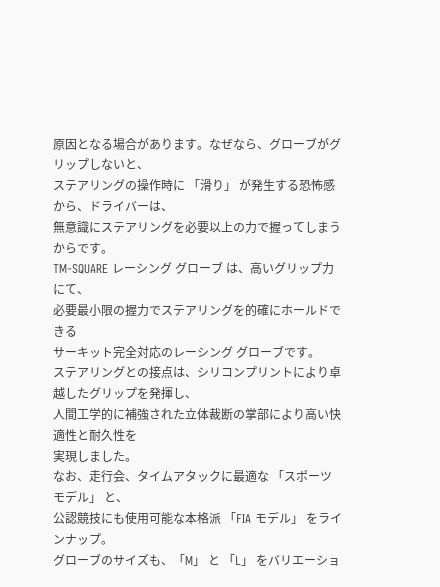原因となる場合があります。なぜなら、グローブがグリップしないと、
ステアリングの操作時に 「滑り」 が発生する恐怖感から、ドライバーは、
無意識にステアリングを必要以上の力で握ってしまうからです。
TM-SQUARE レーシング グローブ は、高いグリップ力にて、
必要最小限の握力でステアリングを的確にホールドできる
サーキット完全対応のレーシング グローブです。
ステアリングとの接点は、シリコンプリントにより卓越したグリップを発揮し、
人間工学的に補強された立体裁断の掌部により高い快適性と耐久性を
実現しました。
なお、走行会、タイムアタックに最適な 「スポーツ モデル」 と、
公認競技にも使用可能な本格派 「FIA モデル」 をラインナップ。
グローブのサイズも、「M」 と 「L」 をバリエーショ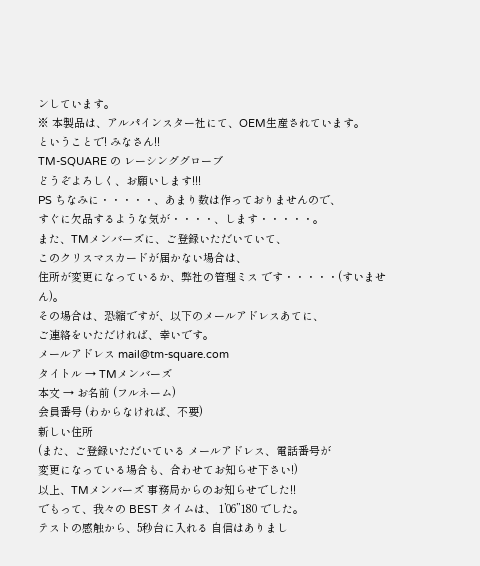ンしています。
※ 本製品は、アルパインスター社にて、OEM生産されています。
ということで! みなさん!!
TM-SQUARE の レーシンググローブ
どうぞよろしく、お願いします!!!
PS ちなみに・・・・・、あまり数は作っておりませんので、
すぐに欠品するような気が・・・・、します・・・・・。
また、TMメンバーズに、ご登録いただいていて、
このクリスマスカードが届かない場合は、
住所が変更になっているか、弊社の管理ミス です・・・・・(すいません)。
その場合は、恐縮ですが、以下のメールアドレスあてに、
ご連絡をいただければ、幸いです。
メールアドレス mail@tm-square.com
タイトル → TMメンバーズ
本文 → お名前 (フルネーム)
会員番号 (わからなければ、不要)
新しい住所
(また、ご登録いただいている メールアドレス、電話番号が
変更になっている場合も、合わせてお知らせ下さい!)
以上、TMメンバーズ 事務局からのお知らせでした!!
でもって、我々の BEST タイムは、 1’06”180 でした。
テストの感触から、5秒台に入れる 自信はありまし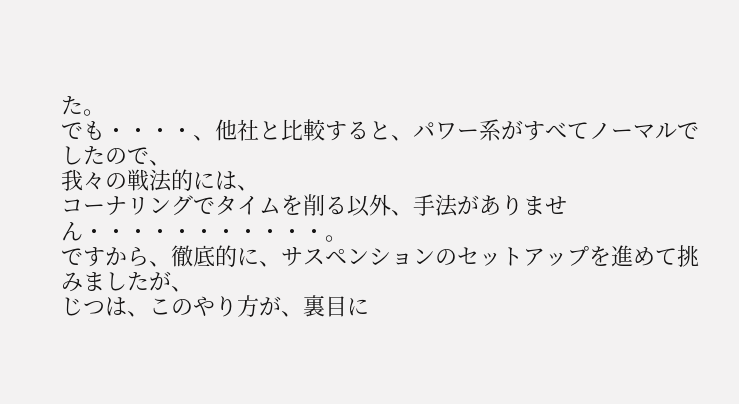た。
でも・・・・、他社と比較すると、パワー系がすべてノーマルでしたので、
我々の戦法的には、
コーナリングでタイムを削る以外、手法がありません・・・・・・・・・・・。
ですから、徹底的に、サスペンションのセットアップを進めて挑みましたが、
じつは、このやり方が、裏目に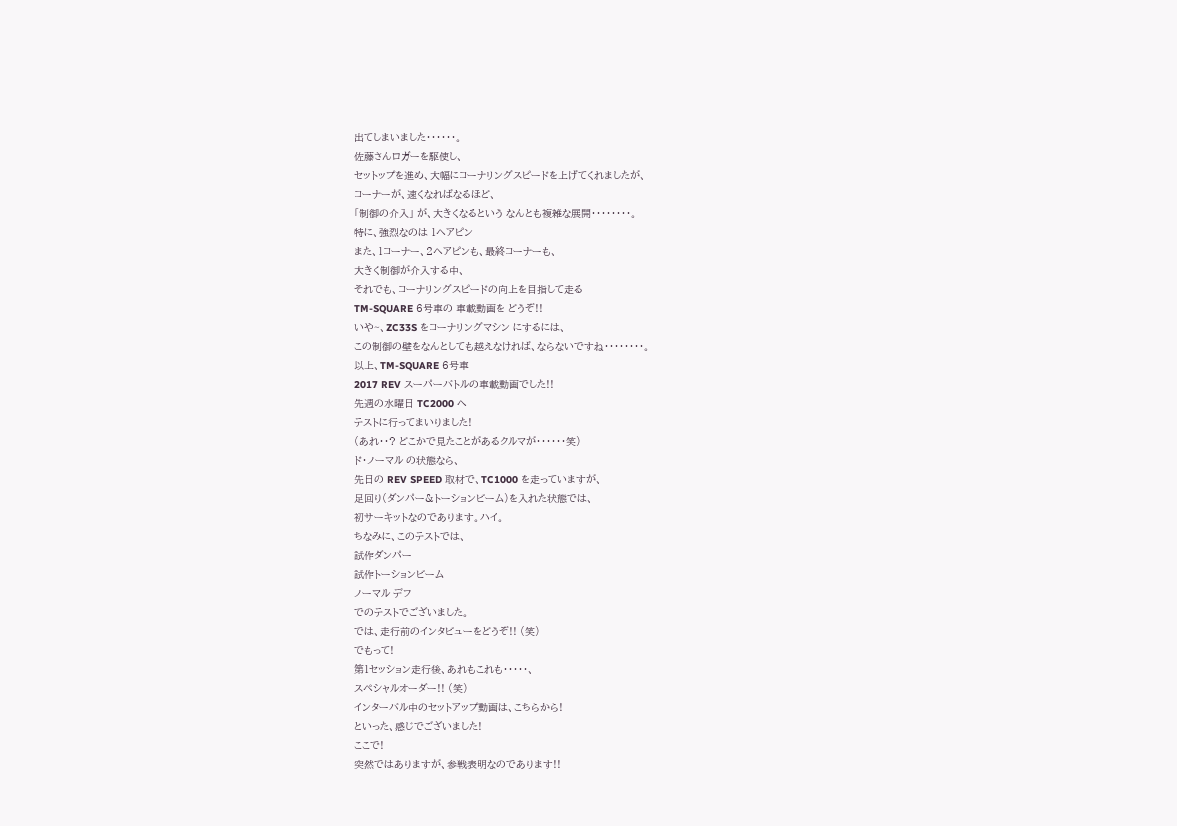出てしまいました・・・・・・。
佐藤さんロガーを駆使し、
セットップを進め、大幅にコーナリングスピードを上げてくれましたが、
コーナーが、速くなればなるほど、
「制御の介入」 が、大きくなるという なんとも複雑な展開・・・・・・・・。
特に、強烈なのは 1ヘアピン
また、1コーナー、2ヘアピンも、最終コーナーも、
大きく制御が介入する中、
それでも、コーナリングスピードの向上を目指して走る
TM-SQUARE 6号車の 車載動画を どうぞ!!
いや~、ZC33S をコーナリングマシン にするには、
この制御の壁をなんとしても越えなければ、ならないですね・・・・・・・・。
以上、TM-SQUARE 6号車
2017 REV スーパーバトルの車載動画でした!!
先週の水曜日 TC2000 へ
テストに行ってまいりました!
(あれ・・? どこかで見たことがあるクルマが・・・・・・笑)
ド・ノーマル の状態なら、
先日の REV SPEED 取材で、TC1000 を走っていますが、
足回り(ダンパー&トーションビーム)を入れた状態では、
初サーキットなのであります。ハイ。
ちなみに、このテストでは、
試作ダンパー
試作トーションビーム
ノーマル デフ
でのテストでございました。
では、走行前のインタビューをどうぞ!! (笑)
でもって!
第1セッション走行後、あれもこれも・・・・・、
スペシャルオーダー!! (笑)
インターバル中のセットアップ動画は、こちらから!
といった、感じでございました!
ここで!
突然ではありますが、参戦表明なのであります!!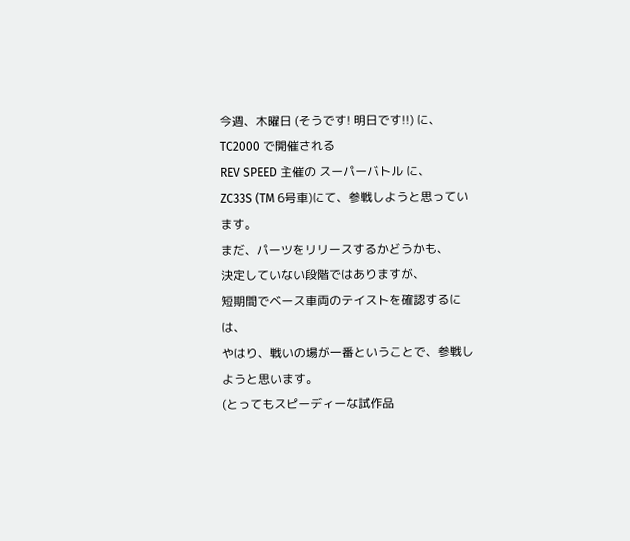今週、木曜日 (そうです! 明日です!!) に、
TC2000 で開催される
REV SPEED 主催の スーパーバトル に、
ZC33S (TM 6号車)にて、参戦しようと思っています。
まだ、パーツをリリースするかどうかも、
決定していない段階ではありますが、
短期間でベース車両のテイストを確認するには、
やはり、戦いの場が一番ということで、参戦しようと思います。
(とってもスピーディーな試作品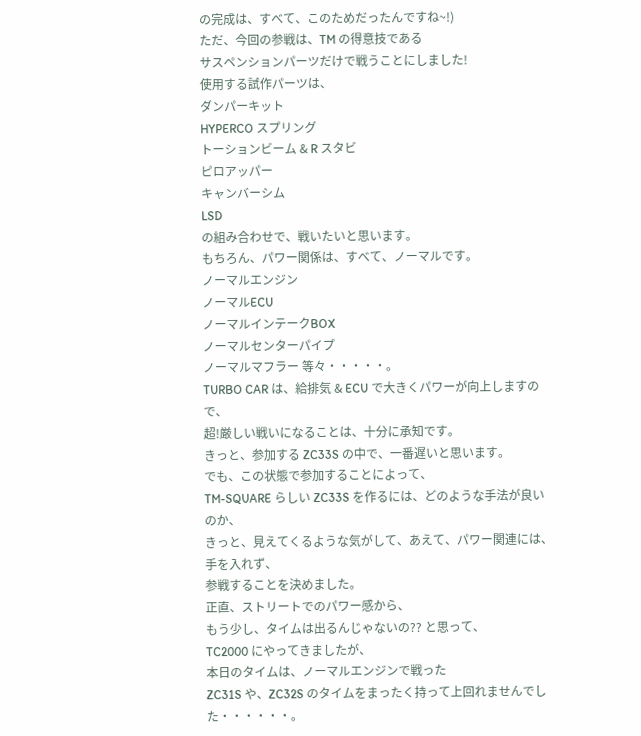の完成は、すべて、このためだったんですね~!)
ただ、今回の参戦は、TM の得意技である
サスペンションパーツだけで戦うことにしました!
使用する試作パーツは、
ダンパーキット
HYPERCO スプリング
トーションビーム & R スタビ
ピロアッパー
キャンバーシム
LSD
の組み合わせで、戦いたいと思います。
もちろん、パワー関係は、すべて、ノーマルです。
ノーマルエンジン
ノーマルECU
ノーマルインテークBOX
ノーマルセンターパイプ
ノーマルマフラー 等々・・・・・。
TURBO CAR は、給排気 & ECU で大きくパワーが向上しますので、
超!厳しい戦いになることは、十分に承知です。
きっと、参加する ZC33S の中で、一番遅いと思います。
でも、この状態で参加することによって、
TM-SQUARE らしい ZC33S を作るには、どのような手法が良いのか、
きっと、見えてくるような気がして、あえて、パワー関連には、手を入れず、
参戦することを決めました。
正直、ストリートでのパワー感から、
もう少し、タイムは出るんじゃないの?? と思って、
TC2000 にやってきましたが、
本日のタイムは、ノーマルエンジンで戦った
ZC31S や、ZC32S のタイムをまったく持って上回れませんでした・・・・・・。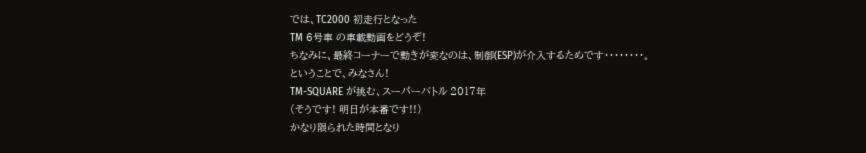では、TC2000 初走行となった
TM 6号車 の車載動画をどうぞ!
ちなみに、最終コーナーで動きが変なのは、制御(ESP)が介入するためです・・・・・・・・。
ということで、みなさん!
TM-SQUARE が挑む、スーパーバトル 2017年
(そうです! 明日が本番です!!)
かなり限られた時間となり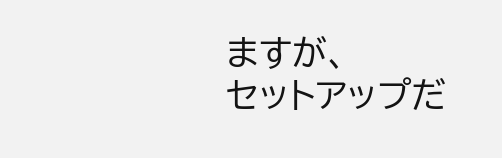ますが、
セットアップだ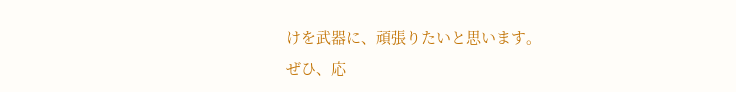けを武器に、頑張りたいと思います。
ぜひ、応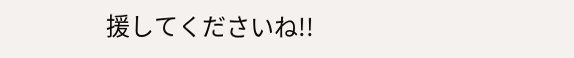援してくださいね!!